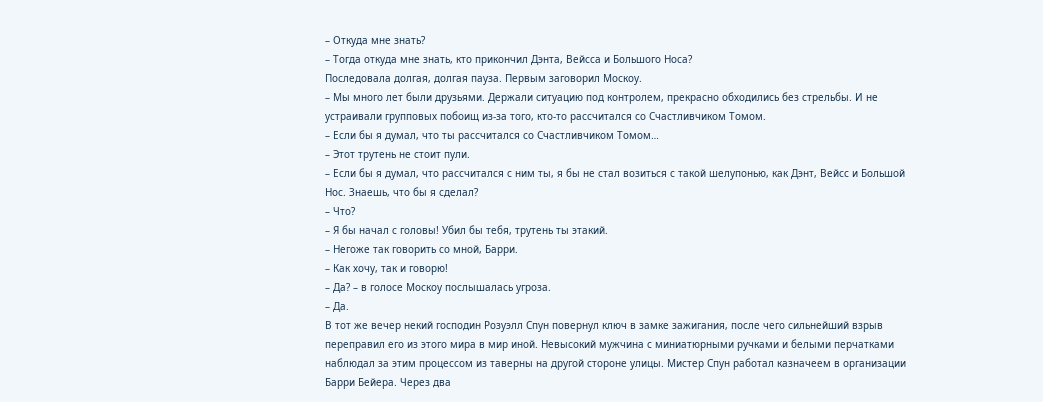– Откуда мне знать?
– Тогда откуда мне знать, кто прикончил Дэнта, Вейсса и Большого Носа?
Последовала долгая, долгая пауза. Первым заговорил Москоу.
– Мы много лет были друзьями. Держали ситуацию под контролем, прекрасно обходились без стрельбы. И не устраивали групповых побоищ из-за того, кто-то рассчитался со Счастливчиком Томом.
– Если бы я думал, что ты рассчитался со Счастливчиком Томом…
– Этот трутень не стоит пули.
– Если бы я думал, что рассчитался с ним ты, я бы не стал возиться с такой шелупонью, как Дэнт, Вейсс и Большой Нос. Знаешь, что бы я сделал?
– Что?
– Я бы начал с головы! Убил бы тебя, трутень ты этакий.
– Негоже так говорить со мной, Барри.
– Как хочу, так и говорю!
– Да? – в голосе Москоу послышалась угроза.
– Да.
В тот же вечер некий господин Розуэлл Спун повернул ключ в замке зажигания, после чего сильнейший взрыв переправил его из этого мира в мир иной. Невысокий мужчина с миниатюрными ручками и белыми перчатками наблюдал за этим процессом из таверны на другой стороне улицы. Мистер Спун работал казначеем в организации Барри Бейера. Через два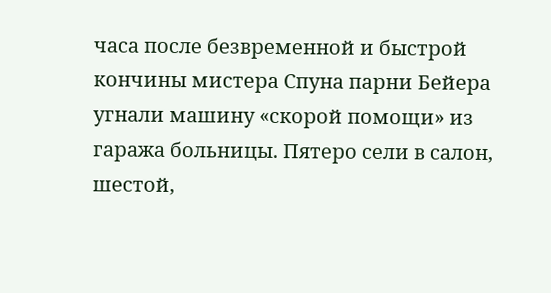часа после безвременной и быстрой кончины мистера Спуна парни Бейера угнали машину «скорой помощи» из гаража больницы. Пятеро сели в салон, шестой,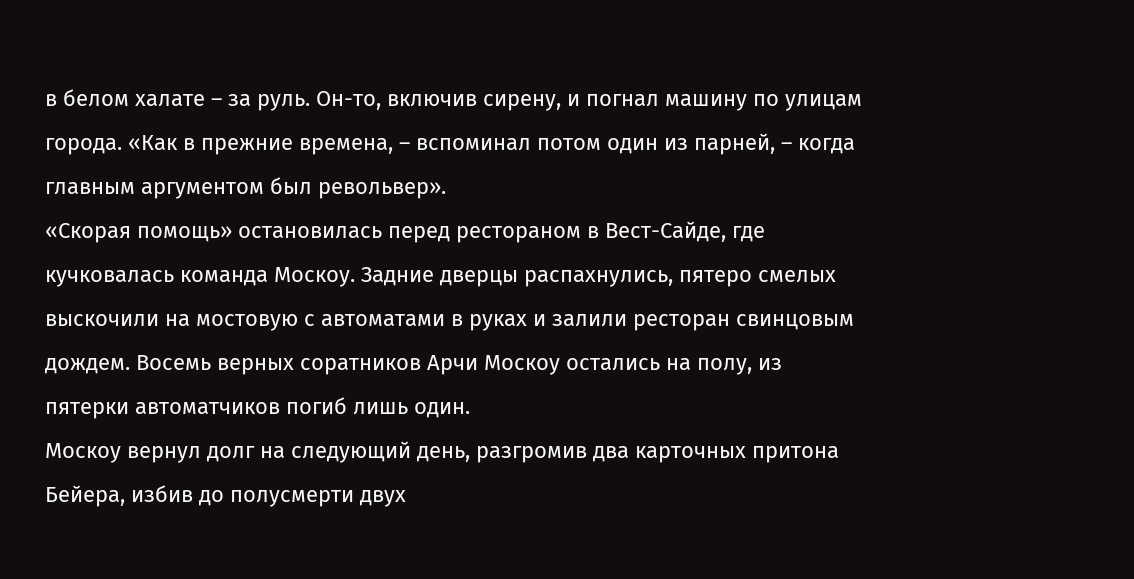в белом халате – за руль. Он-то, включив сирену, и погнал машину по улицам города. «Как в прежние времена, – вспоминал потом один из парней, – когда главным аргументом был револьвер».
«Скорая помощь» остановилась перед рестораном в Вест-Сайде, где кучковалась команда Москоу. Задние дверцы распахнулись, пятеро смелых выскочили на мостовую с автоматами в руках и залили ресторан свинцовым дождем. Восемь верных соратников Арчи Москоу остались на полу, из пятерки автоматчиков погиб лишь один.
Москоу вернул долг на следующий день, разгромив два карточных притона Бейера, избив до полусмерти двух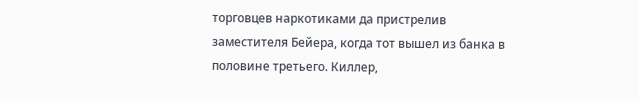торговцев наркотиками да пристрелив заместителя Бейера, когда тот вышел из банка в половине третьего. Киллер,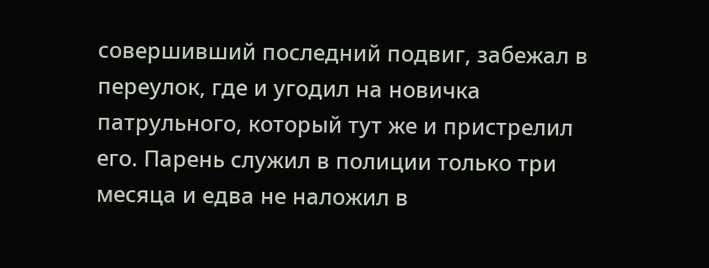совершивший последний подвиг, забежал в переулок, где и угодил на новичка патрульного, который тут же и пристрелил его. Парень служил в полиции только три месяца и едва не наложил в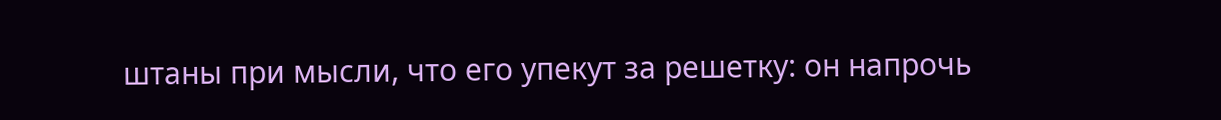штаны при мысли, что его упекут за решетку: он напрочь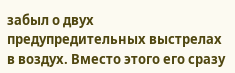забыл о двух предупредительных выстрелах в воздух. Вместо этого его сразу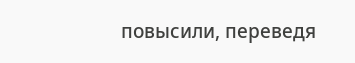повысили, переведя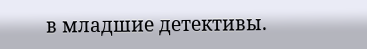в младшие детективы.